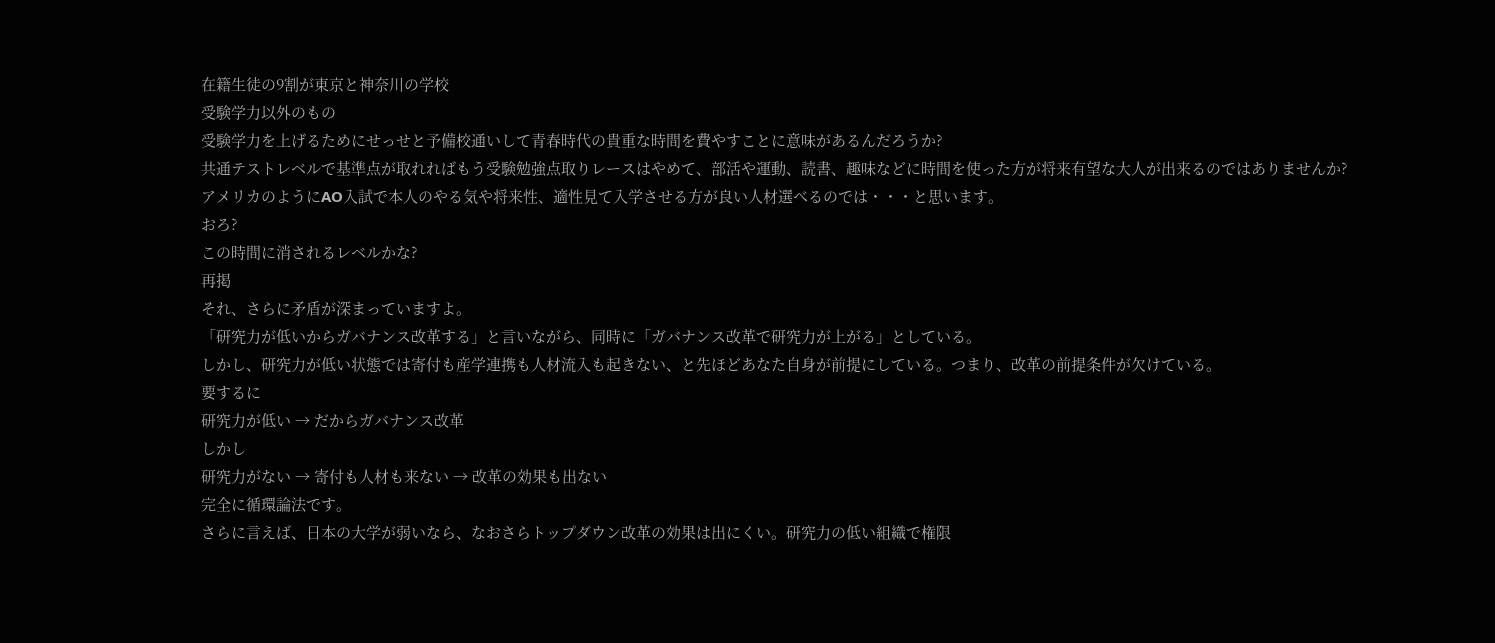在籍生徒の9割が東京と神奈川の学校
受験学力以外のもの
受験学力を上げるためにせっせと予備校通いして青春時代の貴重な時間を費やすことに意味があるんだろうか?
共通テストレベルで基準点が取れればもう受験勉強点取りレースはやめて、部活や運動、読書、趣味などに時間を使った方が将来有望な大人が出来るのではありませんか?
アメリカのようにAO入試で本人のやる気や将来性、適性見て入学させる方が良い人材選べるのでは・・・と思います。
おろ?
この時間に消されるレベルかな?
再掲
それ、さらに矛盾が深まっていますよ。
「研究力が低いからガバナンス改革する」と言いながら、同時に「ガバナンス改革で研究力が上がる」としている。
しかし、研究力が低い状態では寄付も産学連携も人材流入も起きない、と先ほどあなた自身が前提にしている。つまり、改革の前提条件が欠けている。
要するに
研究力が低い → だからガバナンス改革
しかし
研究力がない → 寄付も人材も来ない → 改革の効果も出ない
完全に循環論法です。
さらに言えば、日本の大学が弱いなら、なおさらトップダウン改革の効果は出にくい。研究力の低い組織で権限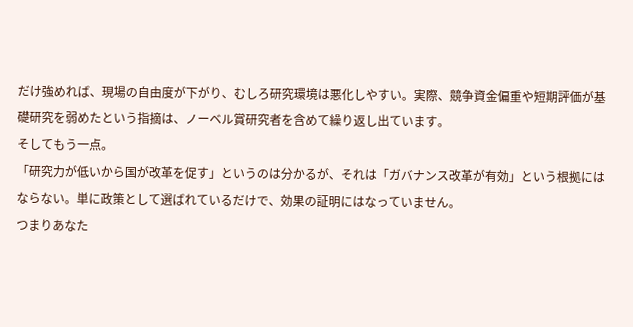だけ強めれば、現場の自由度が下がり、むしろ研究環境は悪化しやすい。実際、競争資金偏重や短期評価が基礎研究を弱めたという指摘は、ノーベル賞研究者を含めて繰り返し出ています。
そしてもう一点。
「研究力が低いから国が改革を促す」というのは分かるが、それは「ガバナンス改革が有効」という根拠にはならない。単に政策として選ばれているだけで、効果の証明にはなっていません。
つまりあなた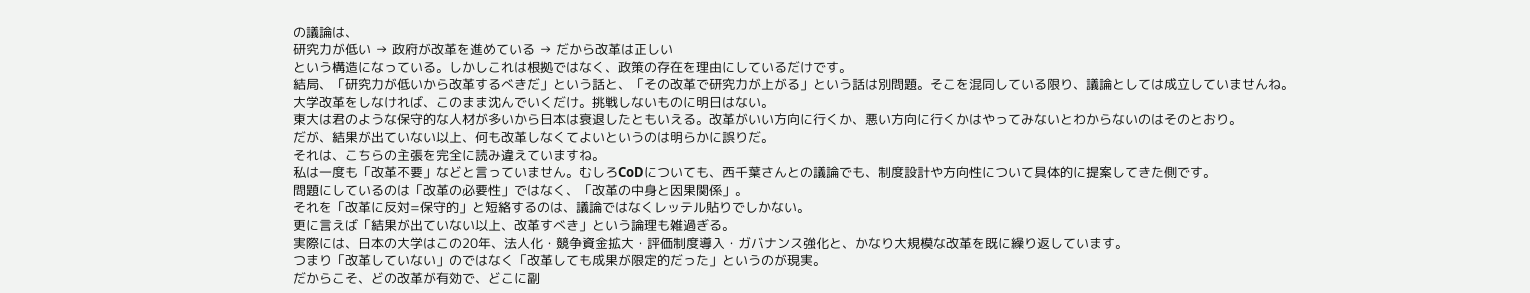の議論は、
研究力が低い → 政府が改革を進めている → だから改革は正しい
という構造になっている。しかしこれは根拠ではなく、政策の存在を理由にしているだけです。
結局、「研究力が低いから改革するべきだ」という話と、「その改革で研究力が上がる」という話は別問題。そこを混同している限り、議論としては成立していませんね。
大学改革をしなければ、このまま沈んでいくだけ。挑戦しないものに明日はない。
東大は君のような保守的な人材が多いから日本は衰退したともいえる。改革がいい方向に行くか、悪い方向に行くかはやってみないとわからないのはそのとおり。
だが、結果が出ていない以上、何も改革しなくてよいというのは明らかに誤りだ。
それは、こちらの主張を完全に読み違えていますね。
私は一度も「改革不要」などと言っていません。むしろCoDについても、西千葉さんとの議論でも、制度設計や方向性について具体的に提案してきた側です。
問題にしているのは「改革の必要性」ではなく、「改革の中身と因果関係」。
それを「改革に反対=保守的」と短絡するのは、議論ではなくレッテル貼りでしかない。
更に言えば「結果が出ていない以上、改革すべき」という論理も雑過ぎる。
実際には、日本の大学はこの20年、法人化・競争資金拡大・評価制度導入・ガバナンス強化と、かなり大規模な改革を既に繰り返しています。
つまり「改革していない」のではなく「改革しても成果が限定的だった」というのが現実。
だからこそ、どの改革が有効で、どこに副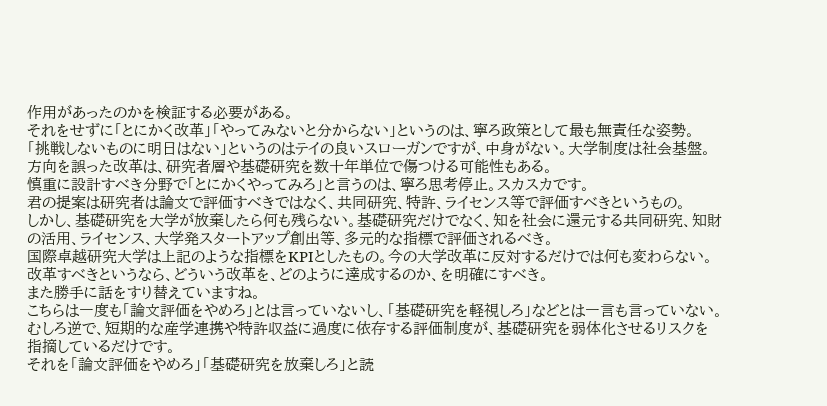作用があったのかを検証する必要がある。
それをせずに「とにかく改革」「やってみないと分からない」というのは、寧ろ政策として最も無責任な姿勢。
「挑戦しないものに明日はない」というのはテイの良いスローガンですが、中身がない。大学制度は社会基盤。
方向を誤った改革は、研究者層や基礎研究を数十年単位で傷つける可能性もある。
慎重に設計すべき分野で「とにかくやってみろ」と言うのは、寧ろ思考停止。スカスカです。
君の提案は研究者は論文で評価すべきではなく、共同研究、特許、ライセンス等で評価すべきというもの。
しかし、基礎研究を大学が放棄したら何も残らない。基礎研究だけでなく、知を社会に還元する共同研究、知財の活用、ライセンス、大学発スタートアップ創出等、多元的な指標で評価されるべき。
国際卓越研究大学は上記のような指標をKPIとしたもの。今の大学改革に反対するだけでは何も変わらない。改革すべきというなら、どういう改革を、どのように達成するのか、を明確にすべき。
また勝手に話をすり替えていますね。
こちらは一度も「論文評価をやめろ」とは言っていないし、「基礎研究を軽視しろ」などとは一言も言っていない。むしろ逆で、短期的な産学連携や特許収益に過度に依存する評価制度が、基礎研究を弱体化させるリスクを指摘しているだけです。
それを「論文評価をやめろ」「基礎研究を放棄しろ」と読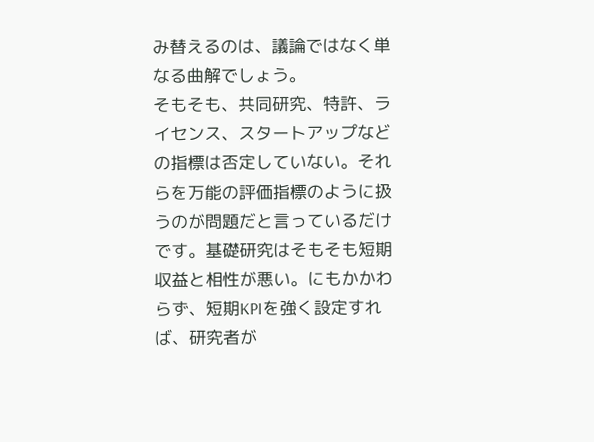み替えるのは、議論ではなく単なる曲解でしょう。
そもそも、共同研究、特許、ライセンス、スタートアップなどの指標は否定していない。それらを万能の評価指標のように扱うのが問題だと言っているだけです。基礎研究はそもそも短期収益と相性が悪い。にもかかわらず、短期KPIを強く設定すれば、研究者が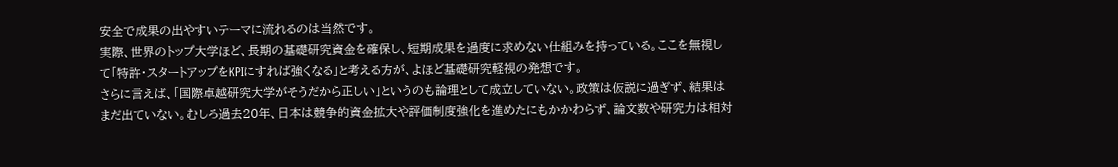安全で成果の出やすいテーマに流れるのは当然です。
実際、世界のトップ大学ほど、長期の基礎研究資金を確保し、短期成果を過度に求めない仕組みを持っている。ここを無視して「特許・スタートアップをKPIにすれば強くなる」と考える方が、よほど基礎研究軽視の発想です。
さらに言えば、「国際卓越研究大学がそうだから正しい」というのも論理として成立していない。政策は仮説に過ぎず、結果はまだ出ていない。むしろ過去20年、日本は競争的資金拡大や評価制度強化を進めたにもかかわらず、論文数や研究力は相対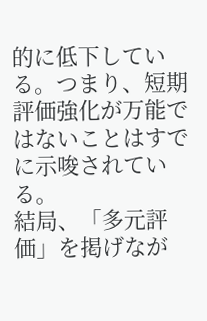的に低下している。つまり、短期評価強化が万能ではないことはすでに示唆されている。
結局、「多元評価」を掲げなが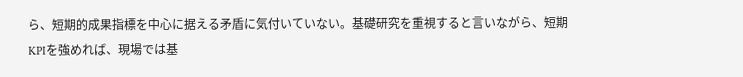ら、短期的成果指標を中心に据える矛盾に気付いていない。基礎研究を重視すると言いながら、短期KPIを強めれば、現場では基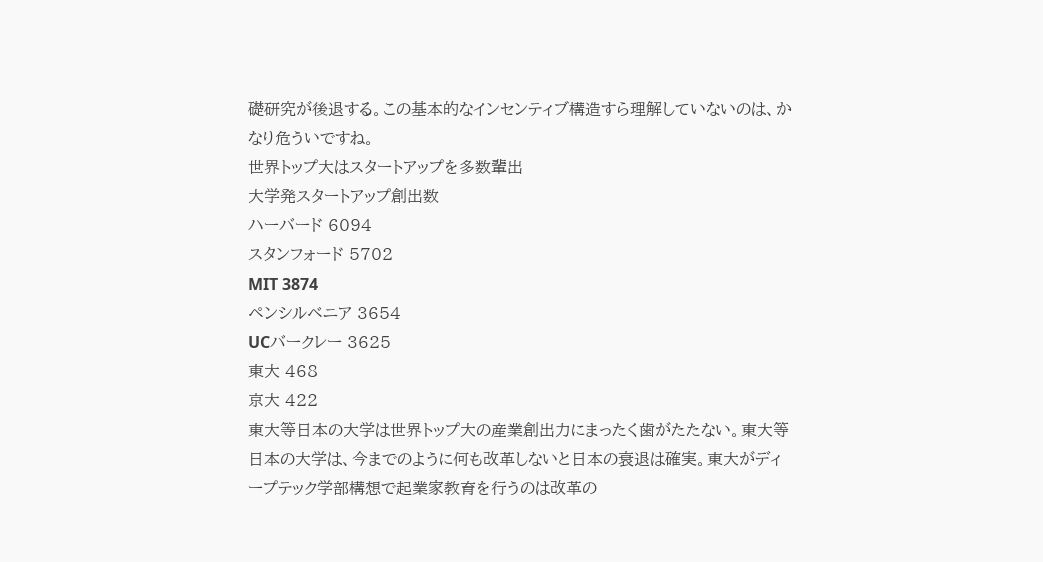礎研究が後退する。この基本的なインセンティブ構造すら理解していないのは、かなり危ういですね。
世界トップ大はスタートアップを多数輩出
大学発スタートアップ創出数
ハーバード 6094
スタンフォード 5702
MIT 3874
ペンシルベニア 3654
UCバークレー 3625
東大 468
京大 422
東大等日本の大学は世界トップ大の産業創出力にまったく歯がたたない。東大等日本の大学は、今までのように何も改革しないと日本の衰退は確実。東大がディープテック学部構想で起業家教育を行うのは改革の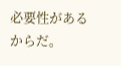必要性があるからだ。